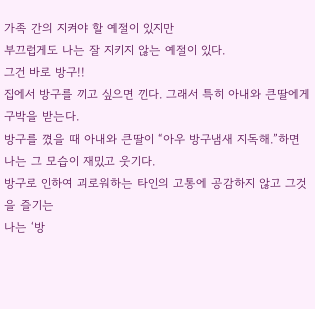가족 간의 지켜야 할 예절이 있지만
부끄럽게도 나는 잘 지키지 않는 예절이 있다.
그건 바로 방구!!
집에서 방구를 끼고 싶으면 낀다. 그래서 특히 아내와 큰딸에게 구박을 받는다.
방구를 꼈을 때 아내와 큰딸이 “아우 방구냄새 지독해.”하면
나는 그 모습이 재밌고 웃기다.
방구로 인하여 괴로워하는 타인의 고통에 공감하지 않고 그것을 즐기는
나는 ‘방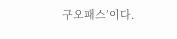구오패스’이다.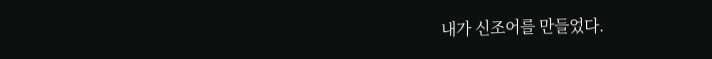내가 신조어를 만들었다.